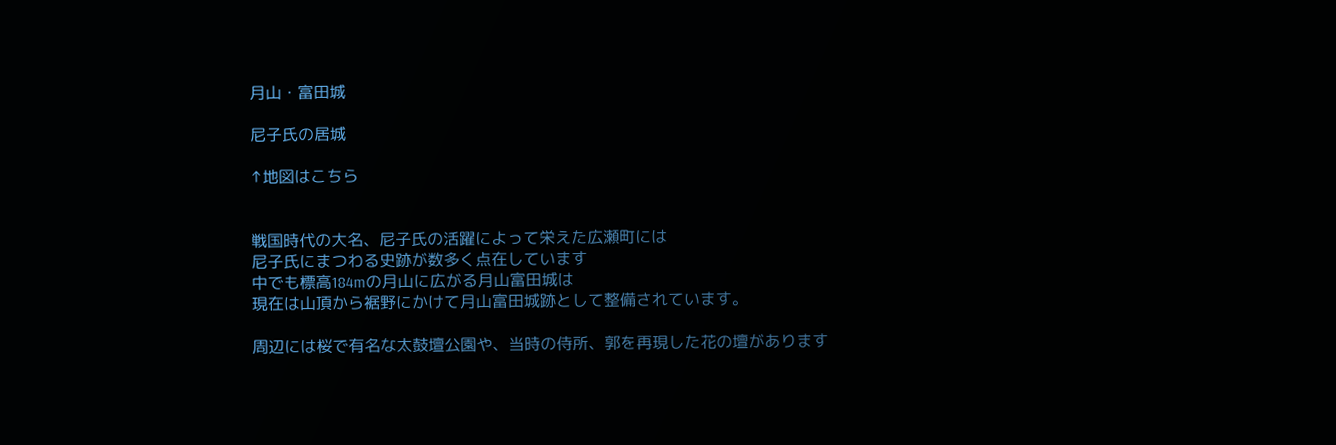月山・富田城

尼子氏の居城

↑地図はこちら


戦国時代の大名、尼子氏の活躍によって栄えた広瀬町には
尼子氏にまつわる史跡が数多く点在しています
中でも標高184mの月山に広がる月山富田城は
現在は山頂から裾野にかけて月山富田城跡として整備されています。

周辺には桜で有名な太鼓壇公園や、当時の侍所、郭を再現した花の壇があります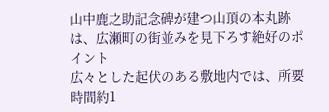山中鹿之助記念碑が建つ山頂の本丸跡は、広瀬町の街並みを見下ろす絶好のポイント
広々とした起伏のある敷地内では、所要時間約1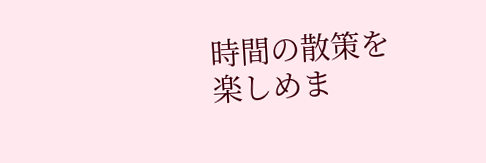時間の散策を楽しめま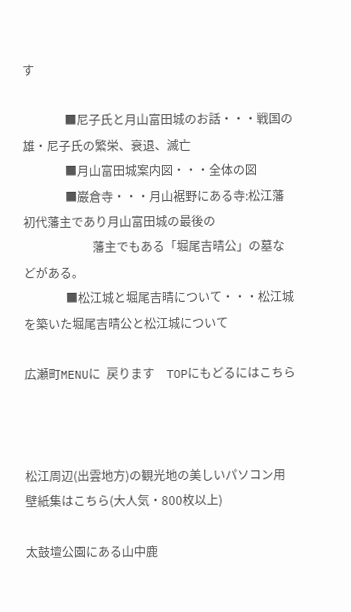す

              ■尼子氏と月山富田城のお話・・・戦国の雄・尼子氏の繁栄、衰退、滅亡
              ■月山富田城案内図・・・全体の図
              ■巌倉寺・・・月山裾野にある寺:松江藩初代藩主であり月山富田城の最後の
                       藩主でもある「堀尾吉晴公」の墓などがある。
              ■松江城と堀尾吉晴について・・・松江城を築いた堀尾吉晴公と松江城について

広瀬町MENUに  戻ります    TOPにもどるにはこちら



松江周辺(出雲地方)の観光地の美しいパソコン用壁紙集はこちら(大人気・800枚以上)

太鼓壇公園にある山中鹿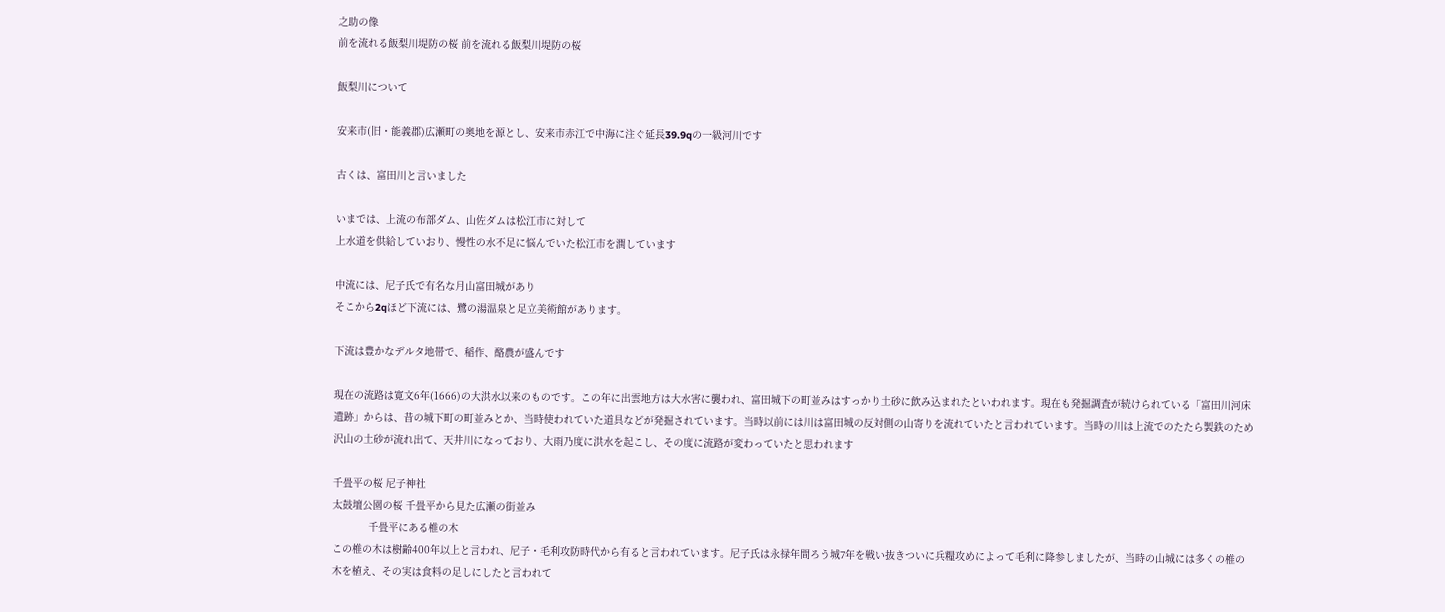之助の像
前を流れる飯梨川堤防の桜 前を流れる飯梨川堤防の桜

飯梨川について

安来市(旧・能義郡)広瀬町の奥地を源とし、安来市赤江で中海に注ぐ延長39.9qの一級河川です

古くは、富田川と言いました

いまでは、上流の布部ダム、山佐ダムは松江市に対して
上水道を供給していおり、慢性の水不足に悩んでいた松江市を潤しています

中流には、尼子氏で有名な月山富田城があり
そこから2qほど下流には、鷺の湯温泉と足立美術館があります。

下流は豊かなデルタ地帯で、稲作、酪農が盛んです

現在の流路は寛文6年(1666)の大洪水以来のものです。この年に出雲地方は大水害に襲われ、富田城下の町並みはすっかり土砂に飲み込まれたといわれます。現在も発掘調査が続けられている「富田川河床遺跡」からは、昔の城下町の町並みとか、当時使われていた道具などが発掘されています。当時以前には川は富田城の反対側の山寄りを流れていたと言われています。当時の川は上流でのたたら製鉄のため沢山の土砂が流れ出て、天井川になっており、大雨乃度に洪水を起こし、その度に流路が変わっていたと思われます

千畳平の桜 尼子神社
太鼓壇公園の桜 千畳平から見た広瀬の街並み
            千畳平にある椎の木
この椎の木は樹齢400年以上と言われ、尼子・毛利攻防時代から有ると言われています。尼子氏は永禄年間ろう城7年を戦い抜きついに兵糧攻めによって毛利に降参しましたが、当時の山城には多くの椎の木を植え、その実は食料の足しにしたと言われて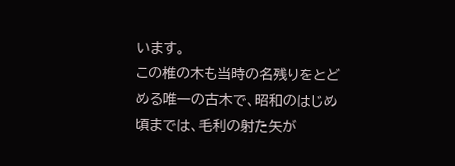います。
この椎の木も当時の名残りをとどめる唯一の古木で、昭和のはじめ頃までは、毛利の射た矢が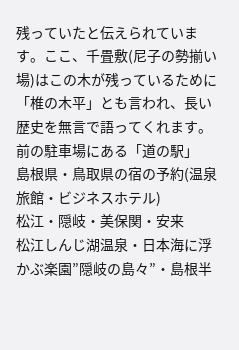残っていたと伝えられています。ここ、千畳敷(尼子の勢揃い場)はこの木が残っているために「椎の木平」とも言われ、長い歴史を無言で語ってくれます。
前の駐車場にある「道の駅」
島根県・鳥取県の宿の予約(温泉旅館・ビジネスホテル)
松江・隠岐・美保関・安来
松江しんじ湖温泉・日本海に浮かぶ楽園”隠岐の島々”・島根半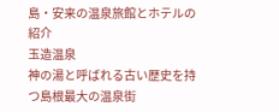島・安来の温泉旅館とホテルの紹介
玉造温泉
神の湯と呼ばれる古い歴史を持つ島根最大の温泉街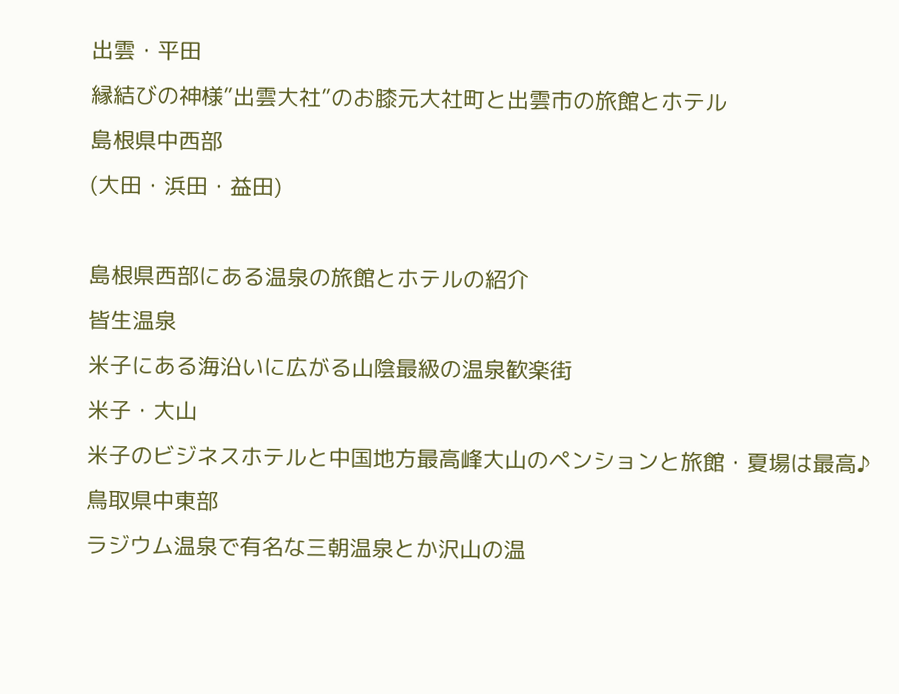出雲・平田
縁結びの神様”出雲大社”のお膝元大社町と出雲市の旅館とホテル
島根県中西部
(大田・浜田・益田)

島根県西部にある温泉の旅館とホテルの紹介
皆生温泉
米子にある海沿いに広がる山陰最級の温泉歓楽街
米子・大山
米子のビジネスホテルと中国地方最高峰大山のペンションと旅館・夏場は最高♪
鳥取県中東部
ラジウム温泉で有名な三朝温泉とか沢山の温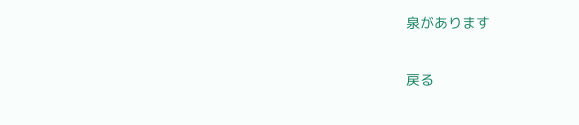泉があります

戻る